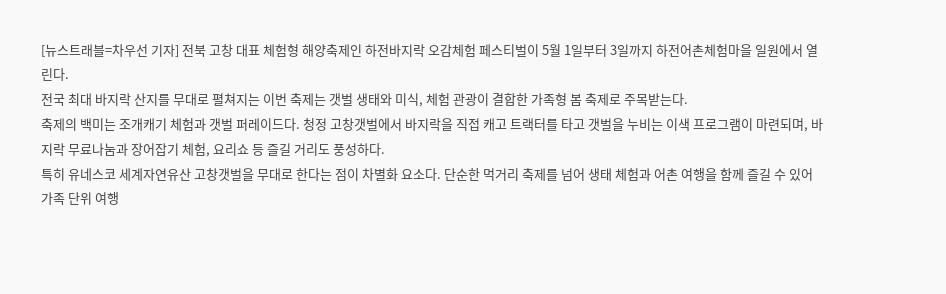[뉴스트래블=차우선 기자] 전북 고창 대표 체험형 해양축제인 하전바지락 오감체험 페스티벌이 5월 1일부터 3일까지 하전어촌체험마을 일원에서 열린다.
전국 최대 바지락 산지를 무대로 펼쳐지는 이번 축제는 갯벌 생태와 미식, 체험 관광이 결합한 가족형 봄 축제로 주목받는다.
축제의 백미는 조개캐기 체험과 갯벌 퍼레이드다. 청정 고창갯벌에서 바지락을 직접 캐고 트랙터를 타고 갯벌을 누비는 이색 프로그램이 마련되며, 바지락 무료나눔과 장어잡기 체험, 요리쇼 등 즐길 거리도 풍성하다.
특히 유네스코 세계자연유산 고창갯벌을 무대로 한다는 점이 차별화 요소다. 단순한 먹거리 축제를 넘어 생태 체험과 어촌 여행을 함께 즐길 수 있어 가족 단위 여행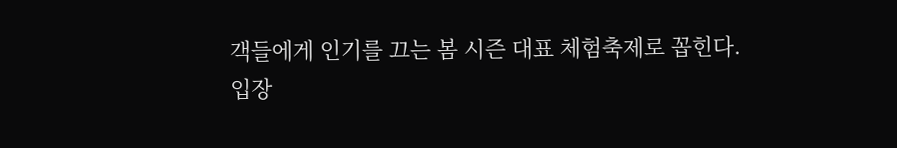객들에게 인기를 끄는 봄 시즌 대표 체험축제로 꼽힌다.
입장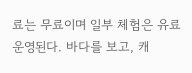료는 무료이며 일부 체험은 유료 운영된다. 바다를 보고, 캐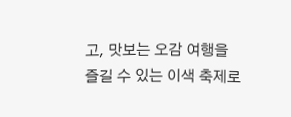고, 맛보는 오감 여행을 즐길 수 있는 이색 축제로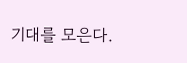기대를 모은다.